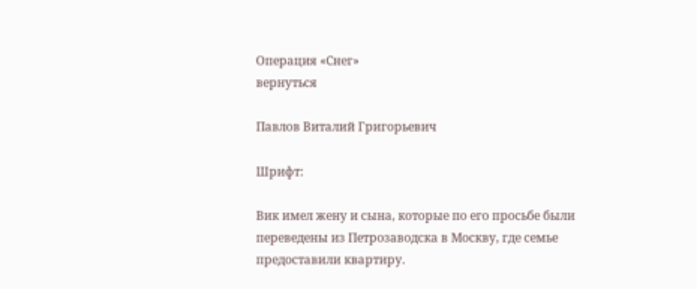Операция «Снег»
вернуться

Павлов Виталий Григорьевич

Шрифт:

Вик имел жену и сына, которые по его просьбе были переведены из Петрозаводска в Москву, где семье предоставили квартиру.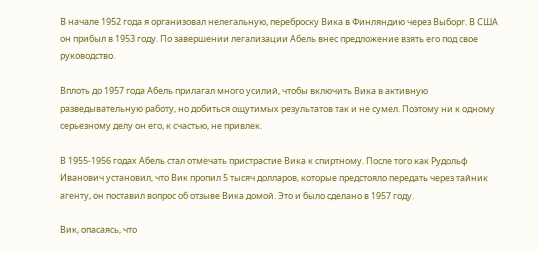В начале 1952 года я организовал нелегальную, переброску Вика в Финляндию через Выборг. В США он прибыл в 1953 году. По завершении легализации Абель внес предложение взять его под свое руководство.

Вплоть до 1957 года Абель прилагал много усилий, чтобы включить Вика в активную разведывательную работу, но добиться ощутимых результатов так и не сумел. Поэтому ни к одному серьезному делу он его, к счастью, не привлек.

В 1955-1956 годах Абель стал отмечать пристрастие Вика к спиртному. После того как Рудольф Иванович установил, что Вик пропил 5 тысяч долларов, которые предстояло передать через тайник агенту, он поставил вопрос об отзыве Вика домой. Это и было сделано в 1957 году.

Вик, опасаясь, что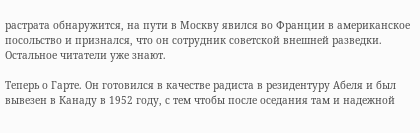растрата обнаружится, на пути в Москву явился во Франции в американское посольство и признался, что он сотрудник советской внешней разведки. Остальное читатели уже знают.

Теперь о Гарте. Он готовился в качестве радиста в резидентуру Абеля и был вывезен в Канаду в 1952 году, с тем чтобы после оседания там и надежной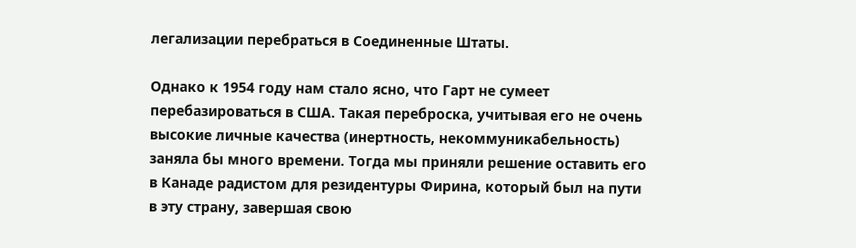легализации перебраться в Соединенные Штаты.

Однако к 1954 году нам стало ясно, что Гарт не сумеет перебазироваться в США. Такая переброска, учитывая его не очень высокие личные качества (инертность, некоммуникабельность) заняла бы много времени. Тогда мы приняли решение оставить его в Канаде радистом для резидентуры Фирина, который был на пути в эту страну, завершая свою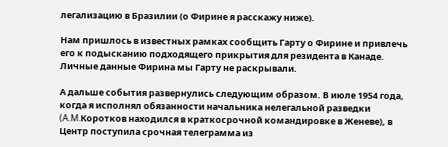легализацию в Бразилии (о Фирине я расскажу ниже).

Нам пришлось в известных рамках сообщить Гарту о Фирине и привлечь его к подысканию подходящего прикрытия для резидента в Канаде. Личные данные Фирина мы Гарту не раскрывали.

А дальше события развернулись следующим образом. В июле 1954 года, когда я исполнял обязанности начальника нелегальной разведки (A.M.Коротков находился в краткосрочной командировке в Женеве), в Центр поступила срочная телеграмма из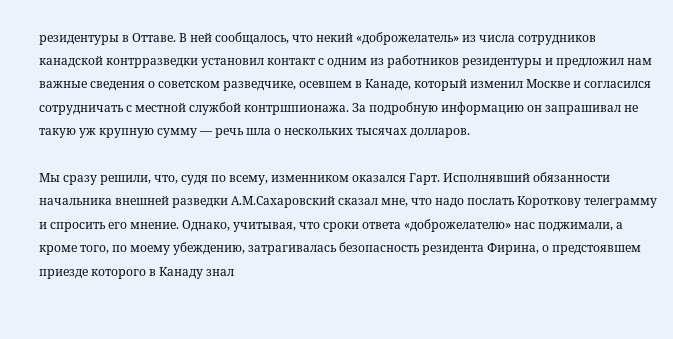резидентуры в Оттаве. В ней сообщалось, что некий «доброжелатель» из числа сотрудников канадской контрразведки установил контакт с одним из работников резидентуры и предложил нам важные сведения о советском разведчике, осевшем в Канаде, который изменил Москве и согласился сотрудничать с местной службой контршпионажа. За подробную информацию он запрашивал не такую уж крупную сумму — речь шла о нескольких тысячах долларов.

Мы сразу решили, что, судя по всему, изменником оказался Гарт. Исполнявший обязанности начальника внешней разведки А.М.Сахаровский сказал мне, что надо послать Короткову телеграмму и спросить его мнение. Однако, учитывая, что сроки ответа «доброжелателю» нас поджимали, а кроме того, по моему убеждению, затрагивалась безопасность резидента Фирина, о предстоявшем приезде которого в Канаду знал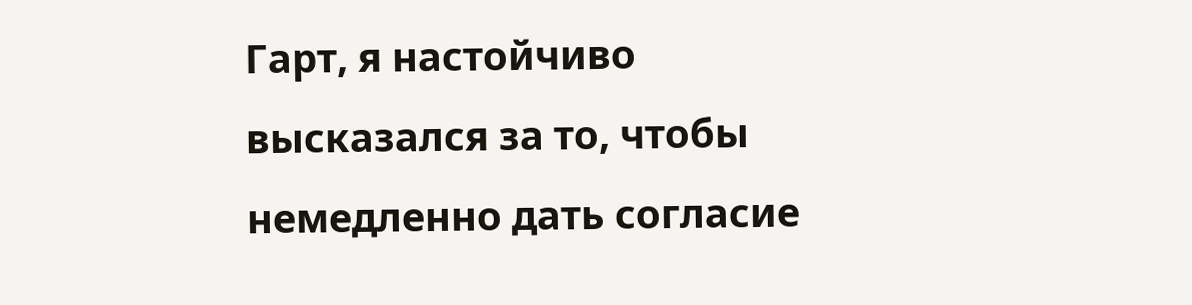Гарт, я настойчиво высказался за то, чтобы немедленно дать согласие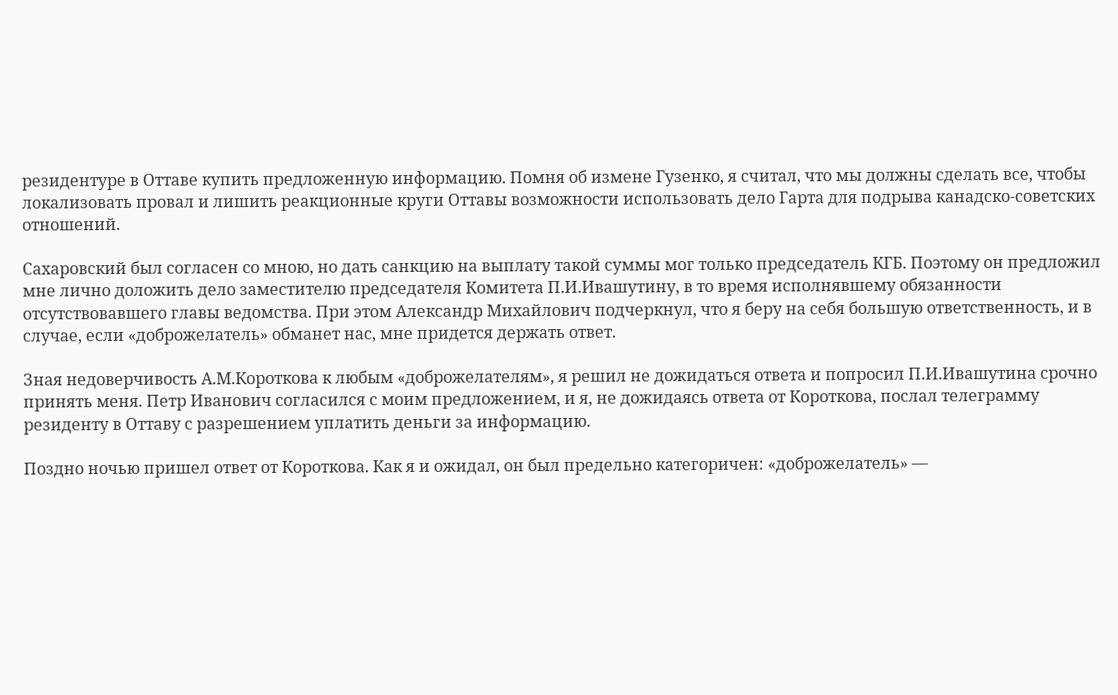резидентуре в Оттаве купить предложенную информацию. Помня об измене Гузенко, я считал, что мы должны сделать все, чтобы локализовать провал и лишить реакционные круги Оттавы возможности использовать дело Гарта для подрыва канадско-советских отношений.

Сахаровский был согласен со мною, но дать санкцию на выплату такой суммы мог только председатель КГБ. Поэтому он предложил мне лично доложить дело заместителю председателя Комитета П.И.Ивашутину, в то время исполнявшему обязанности отсутствовавшего главы ведомства. При этом Александр Михайлович подчеркнул, что я беру на себя большую ответственность, и в случае, если «доброжелатель» обманет нас, мне придется держать ответ.

Зная недоверчивость А.М.Короткова к любым «доброжелателям», я решил не дожидаться ответа и попросил П.И.Ивашутина срочно принять меня. Петр Иванович согласился с моим предложением, и я, не дожидаясь ответа от Короткова, послал телеграмму резиденту в Оттаву с разрешением уплатить деньги за информацию.

Поздно ночью пришел ответ от Короткова. Как я и ожидал, он был предельно категоричен: «доброжелатель» —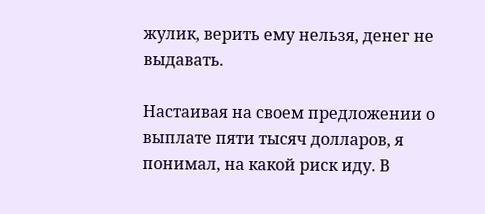жулик, верить ему нельзя, денег не выдавать.

Настаивая на своем предложении о выплате пяти тысяч долларов, я понимал, на какой риск иду. В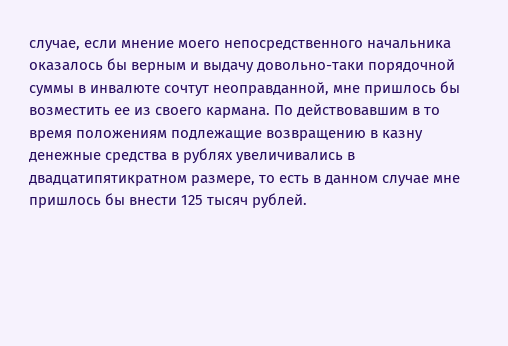случае, если мнение моего непосредственного начальника оказалось бы верным и выдачу довольно-таки порядочной суммы в инвалюте сочтут неоправданной, мне пришлось бы возместить ее из своего кармана. По действовавшим в то время положениям подлежащие возвращению в казну денежные средства в рублях увеличивались в двадцатипятикратном размере, то есть в данном случае мне пришлось бы внести 125 тысяч рублей.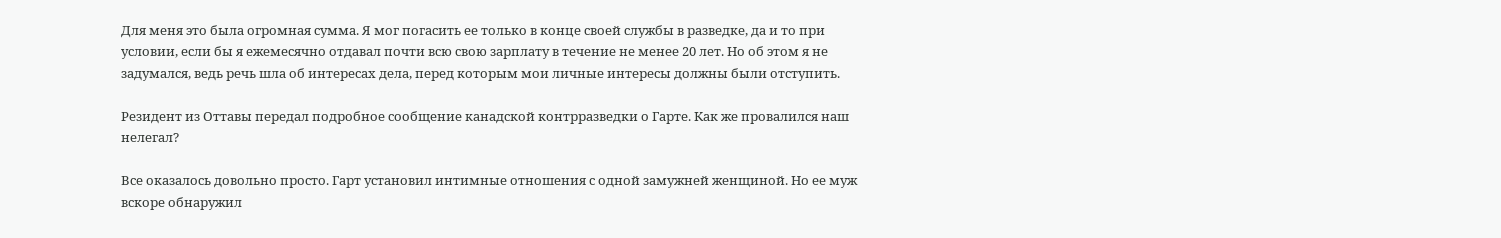Для меня это была огромная сумма. Я мог погасить ее только в конце своей службы в разведке, да и то при условии, если бы я ежемесячно отдавал почти всю свою зарплату в течение не менее 20 лет. Но об этом я не задумался, ведь речь шла об интересах дела, перед которым мои личные интересы должны были отступить.

Резидент из Оттавы передал подробное сообщение канадской контрразведки о Гарте. Как же провалился наш нелегал?

Все оказалось довольно просто. Гарт установил интимные отношения с одной замужней женщиной. Но ее муж вскоре обнаружил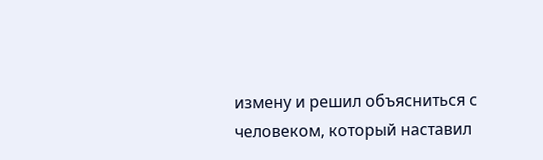измену и решил объясниться с человеком, который наставил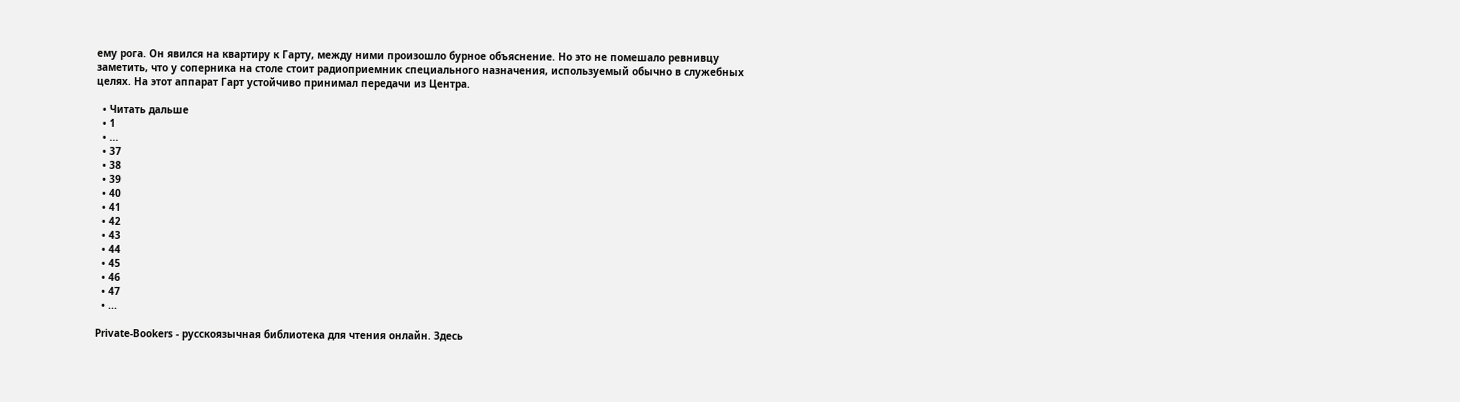ему рога. Он явился на квартиру к Гарту, между ними произошло бурное объяснение. Но это не помешало ревнивцу заметить, что у соперника на столе стоит радиоприемник специального назначения, используемый обычно в служебных целях. На этот аппарат Гарт устойчиво принимал передачи из Центра.

  • Читать дальше
  • 1
  • ...
  • 37
  • 38
  • 39
  • 40
  • 41
  • 42
  • 43
  • 44
  • 45
  • 46
  • 47
  • ...

Private-Bookers - русскоязычная библиотека для чтения онлайн. Здесь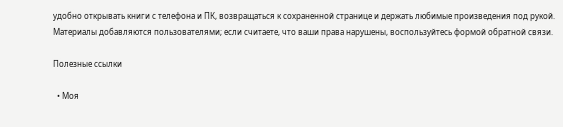удобно открывать книги с телефона и ПК, возвращаться к сохраненной странице и держать любимые произведения под рукой. Материалы добавляются пользователями; если считаете, что ваши права нарушены, воспользуйтесь формой обратной связи.

Полезные ссылки

  • Моя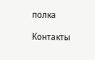полка

Контакты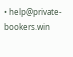• help@private-bookers.win